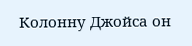Колонну Джойса он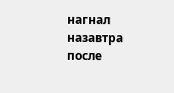нагнал назавтра после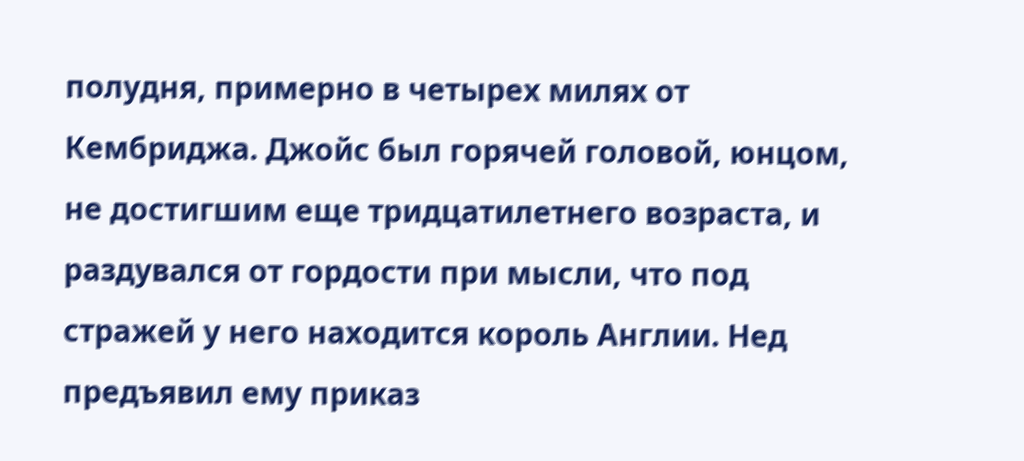полудня, примерно в четырех милях от Кембриджа. Джойс был горячей головой, юнцом, не достигшим еще тридцатилетнего возраста, и раздувался от гордости при мысли, что под стражей у него находится король Англии. Нед предъявил ему приказ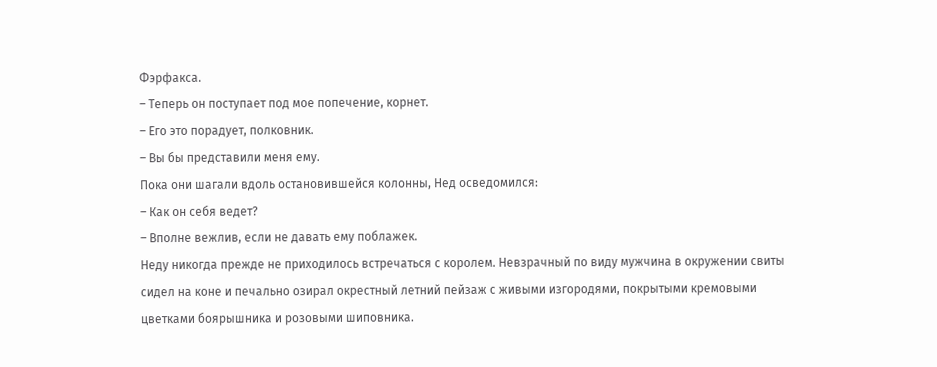Фэрфакса.
– Теперь он поступает под мое попечение, корнет.
– Его это порадует, полковник.
– Вы бы представили меня ему.
Пока они шагали вдоль остановившейся колонны, Нед осведомился:
– Как он себя ведет?
– Вполне вежлив, если не давать ему поблажек.
Неду никогда прежде не приходилось встречаться с королем. Невзрачный по виду мужчина в окружении свиты сидел на коне и печально озирал окрестный летний пейзаж с живыми изгородями, покрытыми кремовыми цветками боярышника и розовыми шиповника.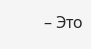– Это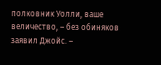полковник Уолли, ваше величество, – без обиняков заявил Джойс. –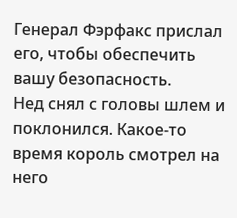Генерал Фэрфакс прислал его, чтобы обеспечить вашу безопасность.
Нед снял с головы шлем и поклонился. Какое-то время король смотрел на него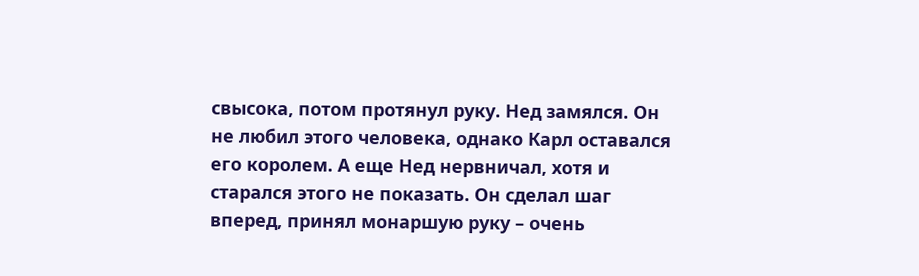свысока, потом протянул руку. Нед замялся. Он не любил этого человека, однако Карл оставался его королем. А еще Нед нервничал, хотя и старался этого не показать. Он сделал шаг вперед, принял монаршую руку – очень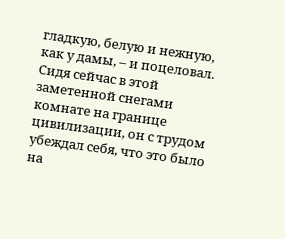гладкую, белую и нежную, как у дамы, – и поцеловал. Сидя сейчас в этой заметенной снегами комнате на границе цивилизации, он с трудом убеждал себя, что это было на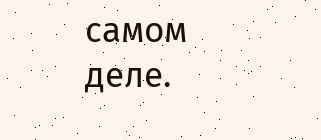самом деле.